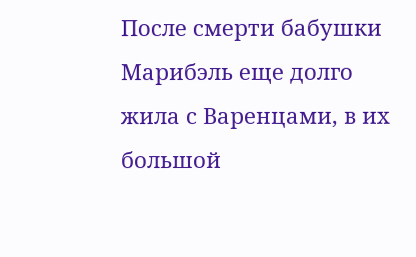После смерти бабушки Марибэль еще долго жила с Варенцами, в их большой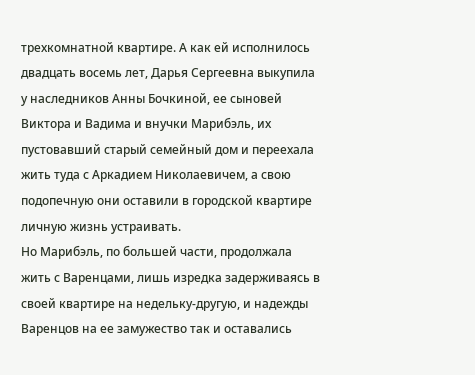трехкомнатной квартире. А как ей исполнилось двадцать восемь лет, Дарья Сергеевна выкупила у наследников Анны Бочкиной, ее сыновей Виктора и Вадима и внучки Марибэль, их пустовавший старый семейный дом и переехала жить туда с Аркадием Николаевичем, а свою подопечную они оставили в городской квартире личную жизнь устраивать.
Но Марибэль, по большей части, продолжала жить с Варенцами, лишь изредка задерживаясь в своей квартире на недельку-другую, и надежды Варенцов на ее замужество так и оставались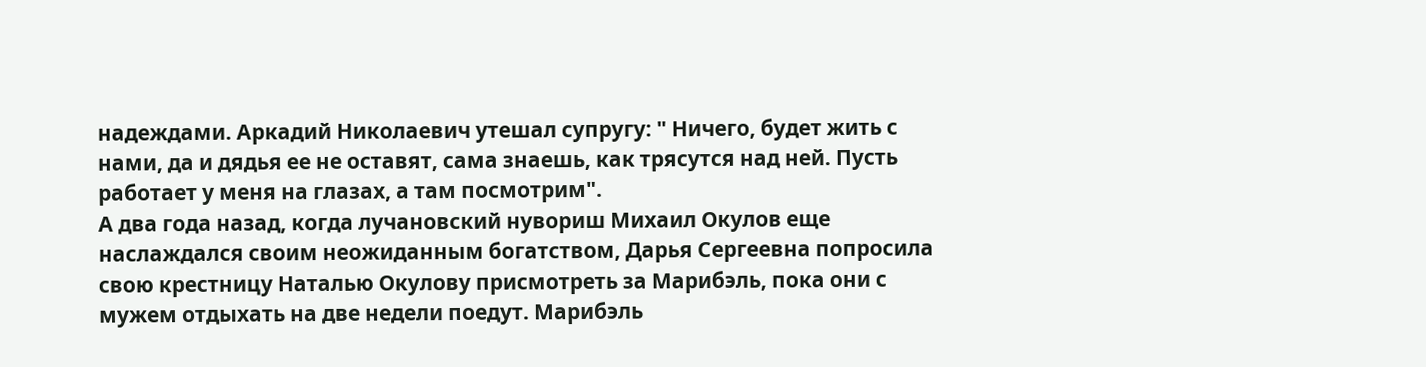надеждами. Аркадий Николаевич утешал супругу: " Ничего, будет жить с нами, да и дядья ее не оставят, сама знаешь, как трясутся над ней. Пусть работает у меня на глазах, а там посмотрим".
А два года назад, когда лучановский нувориш Михаил Окулов еще наслаждался своим неожиданным богатством, Дарья Сергеевна попросила свою крестницу Наталью Окулову присмотреть за Марибэль, пока они с мужем отдыхать на две недели поедут. Марибэль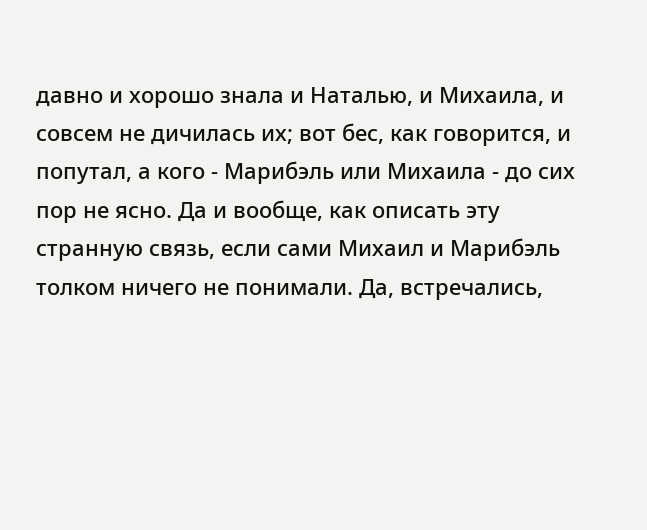давно и хорошо знала и Наталью, и Михаила, и совсем не дичилась их; вот бес, как говорится, и попутал, а кого - Марибэль или Михаила - до сих пор не ясно. Да и вообще, как описать эту странную связь, если сами Михаил и Марибэль толком ничего не понимали. Да, встречались,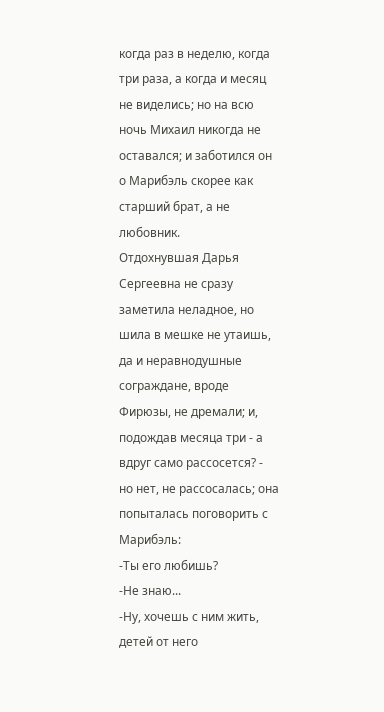когда раз в неделю, когда три раза, а когда и месяц не виделись; но на всю ночь Михаил никогда не оставался; и заботился он о Марибэль скорее как старший брат, а не любовник.
Отдохнувшая Дарья Сергеевна не сразу заметила неладное, но шила в мешке не утаишь, да и неравнодушные сограждане, вроде Фирюзы, не дремали; и, подождав месяца три - а вдруг само рассосется? - но нет, не рассосалась; она попыталась поговорить с Марибэль:
-Ты его любишь?
-Не знаю...
-Ну, хочешь с ним жить, детей от него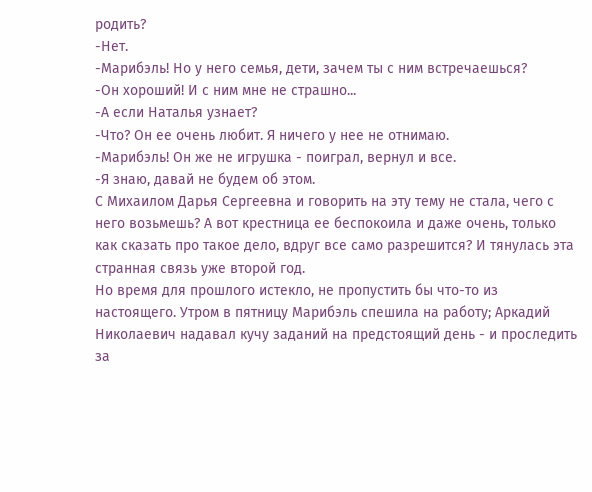родить?
-Нет.
-Марибэль! Но у него семья, дети, зачем ты с ним встречаешься?
-Он хороший! И с ним мне не страшно...
-А если Наталья узнает?
-Что? Он ее очень любит. Я ничего у нее не отнимаю.
-Марибэль! Он же не игрушка - поиграл, вернул и все.
-Я знаю, давай не будем об этом.
С Михаилом Дарья Сергеевна и говорить на эту тему не стала, чего с него возьмешь? А вот крестница ее беспокоила и даже очень, только как сказать про такое дело, вдруг все само разрешится? И тянулась эта странная связь уже второй год.
Но время для прошлого истекло, не пропустить бы что-то из настоящего. Утром в пятницу Марибэль спешила на работу; Аркадий Николаевич надавал кучу заданий на предстоящий день - и проследить за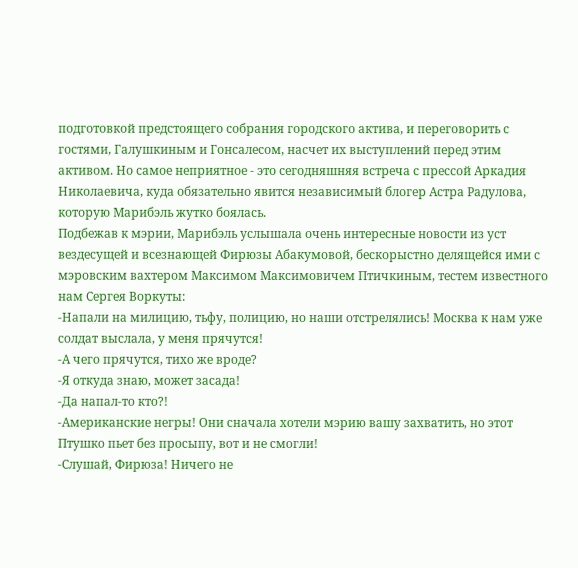подготовкой предстоящего собрания городского актива, и переговорить с гостями, Галушкиным и Гонсалесом, насчет их выступлений перед этим активом. Но самое неприятное - это сегодняшняя встреча с прессой Аркадия Николаевича, куда обязательно явится независимый блогер Астра Радулова, которую Марибэль жутко боялась.
Подбежав к мэрии, Марибэль услышала очень интересные новости из уст вездесущей и всезнающей Фирюзы Абакумовой, бескорыстно делящейся ими с мэровским вахтером Максимом Максимовичем Птичкиным, тестем известного нам Сергея Воркуты:
-Напали на милицию, тьфу, полицию, но наши отстрелялись! Москва к нам уже солдат выслала, у меня прячутся!
-А чего прячутся, тихо же вроде?
-Я откуда знаю, может засада!
-Да напал-то кто?!
-Американские негры! Они сначала хотели мэрию вашу захватить, но этот Птушко пьет без просыпу, вот и не смогли!
-Слушай, Фирюза! Ничего не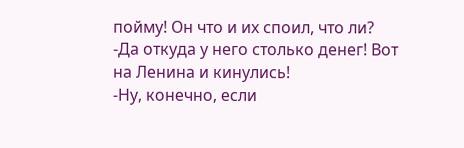пойму! Он что и их споил, что ли?
-Да откуда у него столько денег! Вот на Ленина и кинулись!
-Ну, конечно, если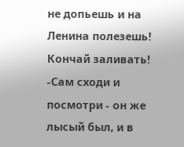не допьешь и на Ленина полезешь! Кончай заливать!
-Сам сходи и посмотри - он же лысый был, и в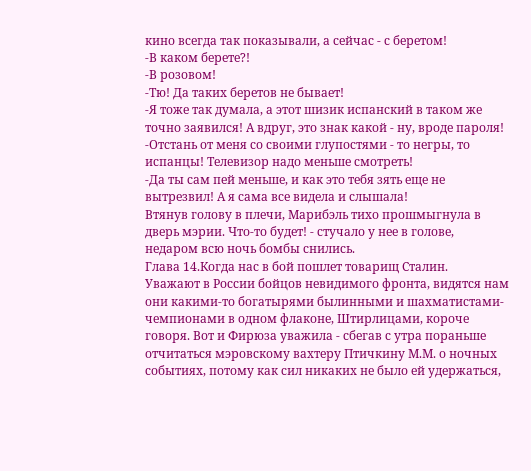кино всегда так показывали, а сейчас - с беретом!
-В каком берете?!
-В розовом!
-Тю! Да таких беретов не бывает!
-Я тоже так думала, а этот шизик испанский в таком же точно заявился! А вдруг, это знак какой - ну, вроде пароля!
-Отстань от меня со своими глупостями - то негры, то испанцы! Телевизор надо меньше смотреть!
-Да ты сам пей меньше, и как это тебя зять еще не вытрезвил! А я сама все видела и слышала!
Втянув голову в плечи, Марибэль тихо прошмыгнула в дверь мэрии. Что-то будет! - стучало у нее в голове, недаром всю ночь бомбы снились.
Глава 14.Когда нас в бой пошлет товарищ Сталин.
Уважают в России бойцов невидимого фронта, видятся нам они какими-то богатырями былинными и шахматистами-чемпионами в одном флаконе, Штирлицами, короче говоря. Вот и Фирюза уважила - сбегав с утра пораньше отчитаться мэровскому вахтеру Птичкину М.М. о ночных событиях, потому как сил никаких не было ей удержаться,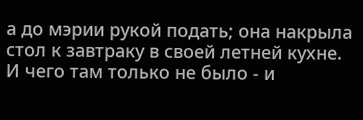а до мэрии рукой подать; она накрыла стол к завтраку в своей летней кухне. И чего там только не было - и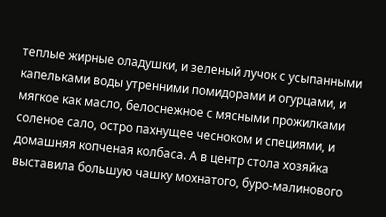теплые жирные оладушки, и зеленый лучок с усыпанными капельками воды утренними помидорами и огурцами, и мягкое как масло, белоснежное с мясными прожилками соленое сало, остро пахнущее чесноком и специями, и домашняя копченая колбаса. А в центр стола хозяйка выставила большую чашку мохнатого, буро-малинового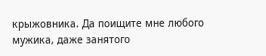крыжовника. Да поищите мне любого мужика, даже занятого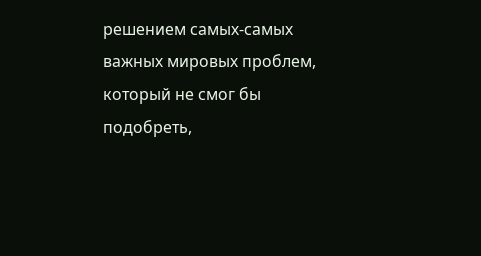решением самых-самых важных мировых проблем, который не смог бы подобреть,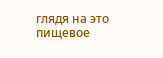глядя на это пищевое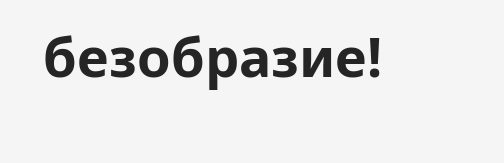безобразие!